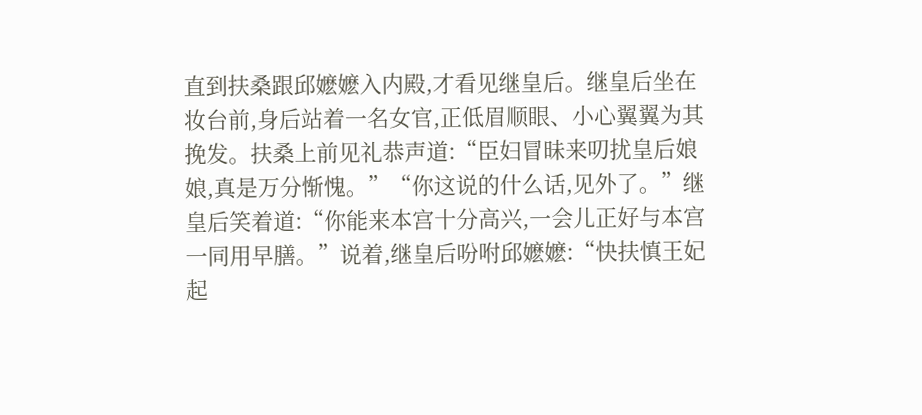直到扶桑跟邱嬷嬷入内殿,才看见继皇后。继皇后坐在妆台前,身后站着一名女官,正低眉顺眼、小心翼翼为其挽发。扶桑上前见礼恭声道:“臣妇冒昧来叨扰皇后娘娘,真是万分惭愧。”“你这说的什么话,见外了。”继皇后笑着道:“你能来本宫十分高兴,一会儿正好与本宫一同用早膳。”说着,继皇后吩咐邱嬷嬷:“快扶慎王妃起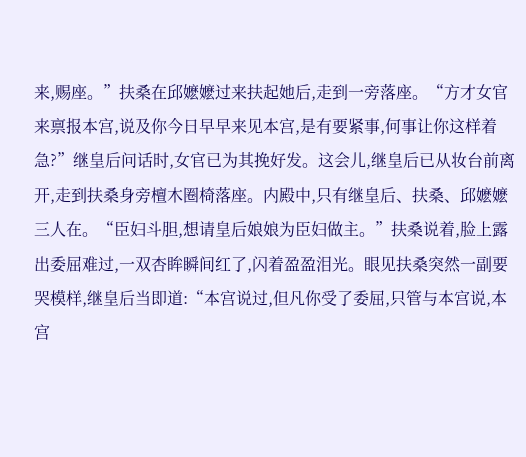来,赐座。”扶桑在邱嬷嬷过来扶起她后,走到一旁落座。“方才女官来禀报本宫,说及你今日早早来见本宫,是有要紧事,何事让你这样着急?”继皇后问话时,女官已为其挽好发。这会儿,继皇后已从妆台前离开,走到扶桑身旁檀木圈椅落座。内殿中,只有继皇后、扶桑、邱嬷嬷三人在。“臣妇斗胆,想请皇后娘娘为臣妇做主。”扶桑说着,脸上露出委屈难过,一双杏眸瞬间红了,闪着盈盈泪光。眼见扶桑突然一副要哭模样,继皇后当即道:“本宫说过,但凡你受了委屈,只管与本宫说,本宫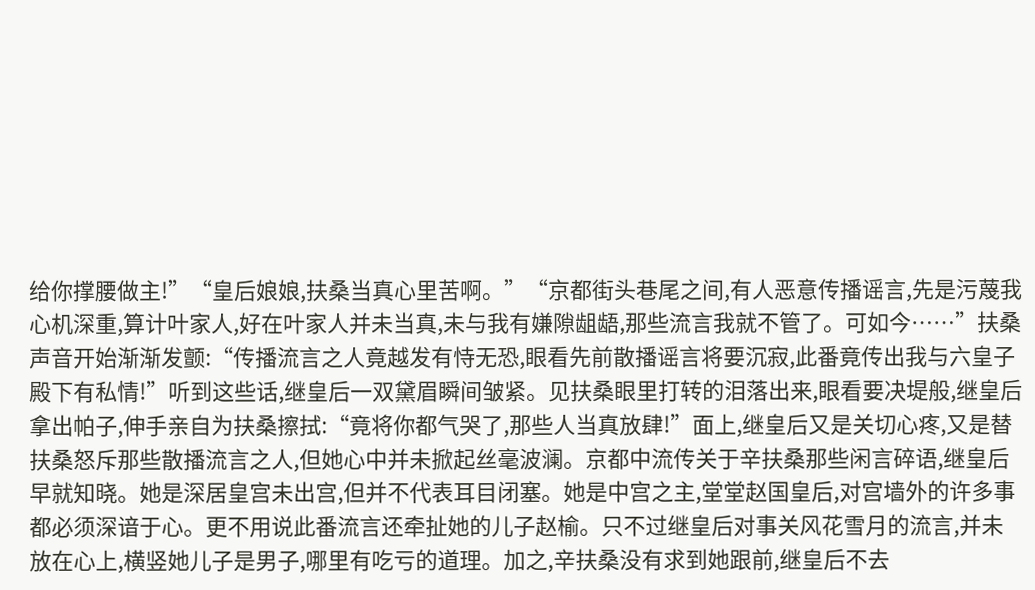给你撑腰做主!”“皇后娘娘,扶桑当真心里苦啊。”“京都街头巷尾之间,有人恶意传播谣言,先是污蔑我心机深重,算计叶家人,好在叶家人并未当真,未与我有嫌隙龃龉,那些流言我就不管了。可如今……”扶桑声音开始渐渐发颤:“传播流言之人竟越发有恃无恐,眼看先前散播谣言将要沉寂,此番竟传出我与六皇子殿下有私情!”听到这些话,继皇后一双黛眉瞬间皱紧。见扶桑眼里打转的泪落出来,眼看要决堤般,继皇后拿出帕子,伸手亲自为扶桑擦拭:“竟将你都气哭了,那些人当真放肆!”面上,继皇后又是关切心疼,又是替扶桑怒斥那些散播流言之人,但她心中并未掀起丝毫波澜。京都中流传关于辛扶桑那些闲言碎语,继皇后早就知晓。她是深居皇宫未出宫,但并不代表耳目闭塞。她是中宫之主,堂堂赵国皇后,对宫墙外的许多事都必须深谙于心。更不用说此番流言还牵扯她的儿子赵榆。只不过继皇后对事关风花雪月的流言,并未放在心上,横竖她儿子是男子,哪里有吃亏的道理。加之,辛扶桑没有求到她跟前,继皇后不去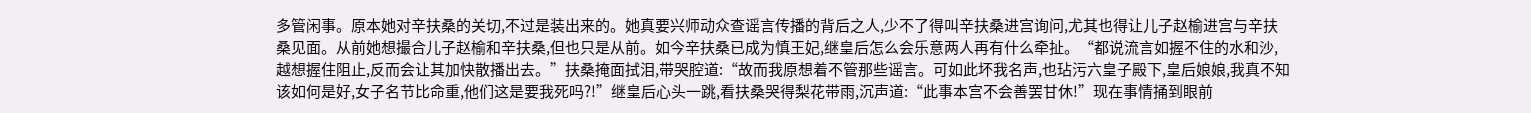多管闲事。原本她对辛扶桑的关切,不过是装出来的。她真要兴师动众查谣言传播的背后之人,少不了得叫辛扶桑进宫询问,尤其也得让儿子赵榆进宫与辛扶桑见面。从前她想撮合儿子赵榆和辛扶桑,但也只是从前。如今辛扶桑已成为慎王妃,继皇后怎么会乐意两人再有什么牵扯。“都说流言如握不住的水和沙,越想握住阻止,反而会让其加快散播出去。”扶桑掩面拭泪,带哭腔道:“故而我原想着不管那些谣言。可如此坏我名声,也玷污六皇子殿下,皇后娘娘,我真不知该如何是好,女子名节比命重,他们这是要我死吗?!”继皇后心头一跳,看扶桑哭得梨花带雨,沉声道:“此事本宫不会善罢甘休!”现在事情捅到眼前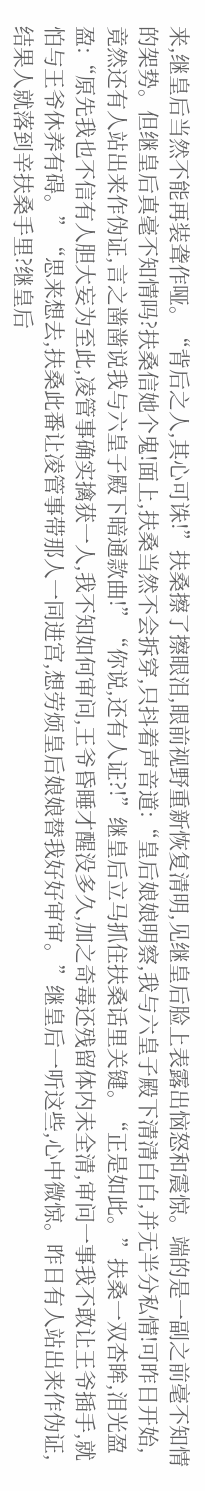来,继皇后当然不能再装聋作哑。“背后之人,其心可诛!”扶桑擦了擦眼泪,眼前视野重新恢复清明,见继皇后脸上表露出恼怒和震惊。端的是一副之前毫不知情的架势。但继皇后真毫不知情吗?扶桑信她个鬼!面上,扶桑当然不会拆穿,只抖着声音道:“皇后娘娘明察,我与六皇子殿下清清白白,并无半分私情!可昨日开始,竟然还有人站出来作伪证,言之凿凿说我与六皇子殿下暗通款曲!”“你说,还有人证?!”继皇后立马抓住扶桑话里关键。“正是如此。”扶桑一双杏眸,泪光盈盈:“原先我也不信有人胆大妄为至此,凌管事确实擒获一人,我不知如何审问,王爷昏睡才醒没多久,加之奇毒还残留体内未全清,审问一事我不敢让王爷插手,就怕与王爷休养有碍。”“思来想去,扶桑此番让凌管事带那人一同进宫,想劳烦皇后娘娘替我好好审审。”继皇后一听这些,心中微惊。昨日有人站出来作伪证,结果人就落到辛扶桑手里?继皇后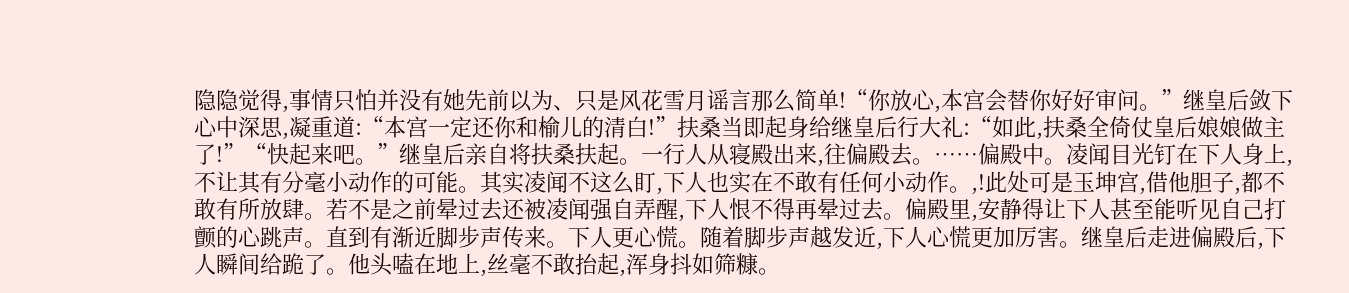隐隐觉得,事情只怕并没有她先前以为、只是风花雪月谣言那么简单!“你放心,本宫会替你好好审问。”继皇后敛下心中深思,凝重道:“本宫一定还你和榆儿的清白!”扶桑当即起身给继皇后行大礼:“如此,扶桑全倚仗皇后娘娘做主了!”“快起来吧。”继皇后亲自将扶桑扶起。一行人从寝殿出来,往偏殿去。……偏殿中。凌闻目光钉在下人身上,不让其有分毫小动作的可能。其实凌闻不这么盯,下人也实在不敢有任何小动作。,!此处可是玉坤宫,借他胆子,都不敢有所放肆。若不是之前晕过去还被凌闻强自弄醒,下人恨不得再晕过去。偏殿里,安静得让下人甚至能听见自己打颤的心跳声。直到有渐近脚步声传来。下人更心慌。随着脚步声越发近,下人心慌更加厉害。继皇后走进偏殿后,下人瞬间给跪了。他头嗑在地上,丝毫不敢抬起,浑身抖如筛糠。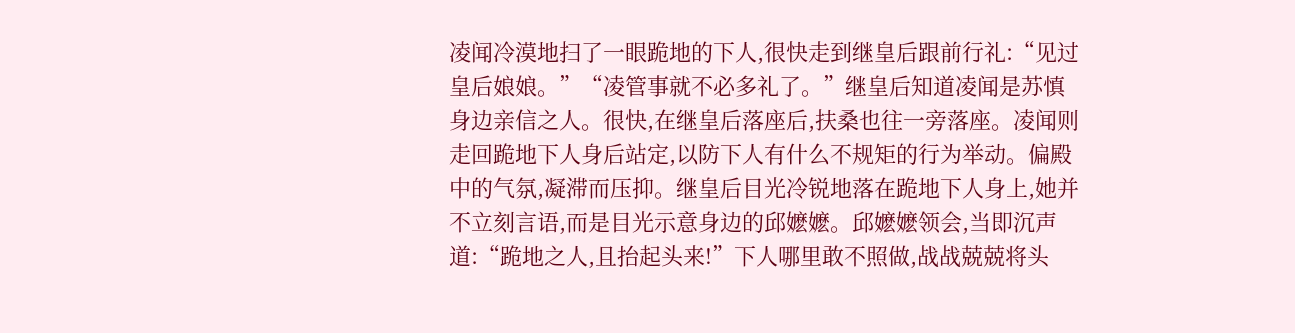凌闻冷漠地扫了一眼跪地的下人,很快走到继皇后跟前行礼:“见过皇后娘娘。”“凌管事就不必多礼了。”继皇后知道凌闻是苏慎身边亲信之人。很快,在继皇后落座后,扶桑也往一旁落座。凌闻则走回跪地下人身后站定,以防下人有什么不规矩的行为举动。偏殿中的气氛,凝滞而压抑。继皇后目光冷锐地落在跪地下人身上,她并不立刻言语,而是目光示意身边的邱嬷嬷。邱嬷嬷领会,当即沉声道:“跪地之人,且抬起头来!”下人哪里敢不照做,战战兢兢将头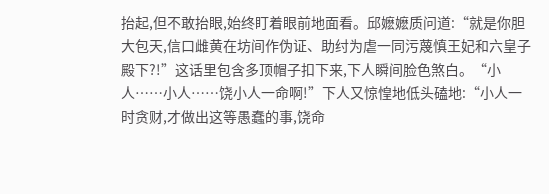抬起,但不敢抬眼,始终盯着眼前地面看。邱嬷嬷质问道:“就是你胆大包天,信口雌黄在坊间作伪证、助纣为虐一同污蔑慎王妃和六皇子殿下?!”这话里包含多顶帽子扣下来,下人瞬间脸色煞白。“小人……小人……饶小人一命啊!”下人又惊惶地低头磕地:“小人一时贪财,才做出这等愚蠢的事,饶命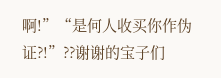啊!”“是何人收买你作伪证?!”??谢谢的宝子们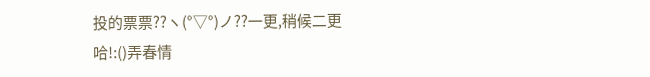投的票票??ヽ(°▽°)ノ??一更,稍候二更哈!:()弄春情